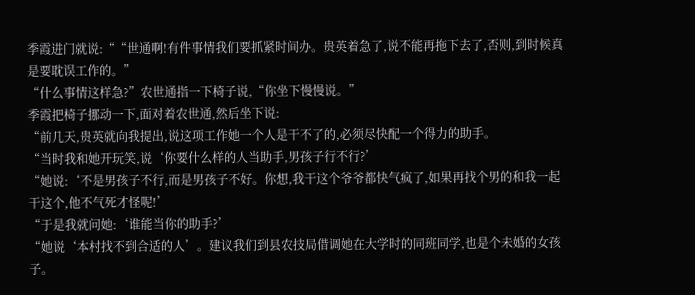季霞进门就说:““世通啊!有件事情我们要抓紧时间办。贵英着急了,说不能再拖下去了,否则,到时候真是要耽误工作的。”
“什么事情这样急?”农世通指一下椅子说,“你坐下慢慢说。”
季霞把椅子挪动一下,面对着农世通,然后坐下说:
“前几天,贵英就向我提出,说这项工作她一个人是干不了的,必须尽快配一个得力的助手。
“当时我和她开玩笑,说‘你要什么样的人当助手,男孩子行不行?’
“她说:‘不是男孩子不行,而是男孩子不好。你想,我干这个爷爷都快气疯了,如果再找个男的和我一起干这个,他不气死才怪呢!’
“于是我就问她:‘谁能当你的助手?’
“她说‘本村找不到合适的人’。建议我们到县农技局借调她在大学时的同班同学,也是个未婚的女孩子。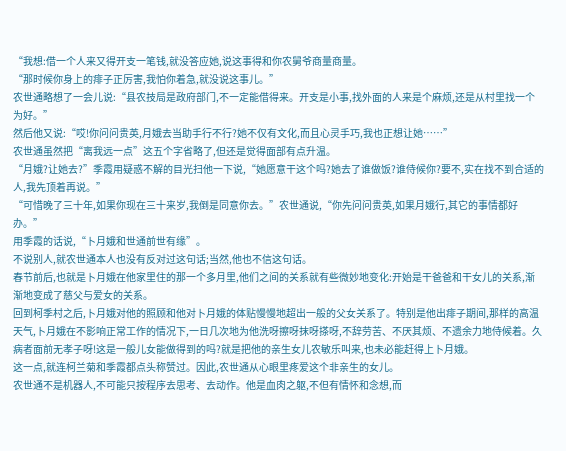“我想:借一个人来又得开支一笔钱,就没答应她,说这事得和你农舅爷商量商量。
“那时候你身上的痱子正厉害,我怕你着急,就没说这事儿。”
农世通略想了一会儿说:“县农技局是政府部门,不一定能借得来。开支是小事,找外面的人来是个麻烦,还是从村里找一个为好。”
然后他又说:“哎!你问问贵英,月娥去当助手行不行?她不仅有文化,而且心灵手巧,我也正想让她……”
农世通虽然把“离我远一点”这五个字省略了,但还是觉得面部有点升温。
“月娥?让她去?”季霞用疑惑不解的目光扫他一下说,“她愿意干这个吗?她去了谁做饭?谁侍候你?要不,实在找不到合适的人,我先顶着再说。”
“可惜晚了三十年,如果你现在三十来岁,我倒是同意你去。”农世通说,“你先问问贵英,如果月娥行,其它的事情都好办。”
用季霞的话说,“卜月娥和世通前世有缘”。
不说别人,就农世通本人也没有反对过这句话;当然,他也不信这句话。
春节前后,也就是卜月娥在他家里住的那一个多月里,他们之间的关系就有些微妙地变化:开始是干爸爸和干女儿的关系,渐渐地变成了慈父与爱女的关系。
回到柯季村之后,卜月娥对他的照顾和他对卜月娥的体贴慢慢地超出一般的父女关系了。特别是他出痱子期间,那样的高温天气,卜月娥在不影响正常工作的情况下,一日几次地为他洗呀擦呀抹呀搽呀,不辞劳苦、不厌其烦、不遗余力地侍候着。久病者面前无孝子呀!这是一般儿女能做得到的吗?就是把他的亲生女儿农敏乐叫来,也未必能赶得上卜月娥。
这一点,就连柯兰菊和季霞都点头称赞过。因此,农世通从心眼里疼爱这个非亲生的女儿。
农世通不是机器人,不可能只按程序去思考、去动作。他是血肉之躯,不但有情怀和念想,而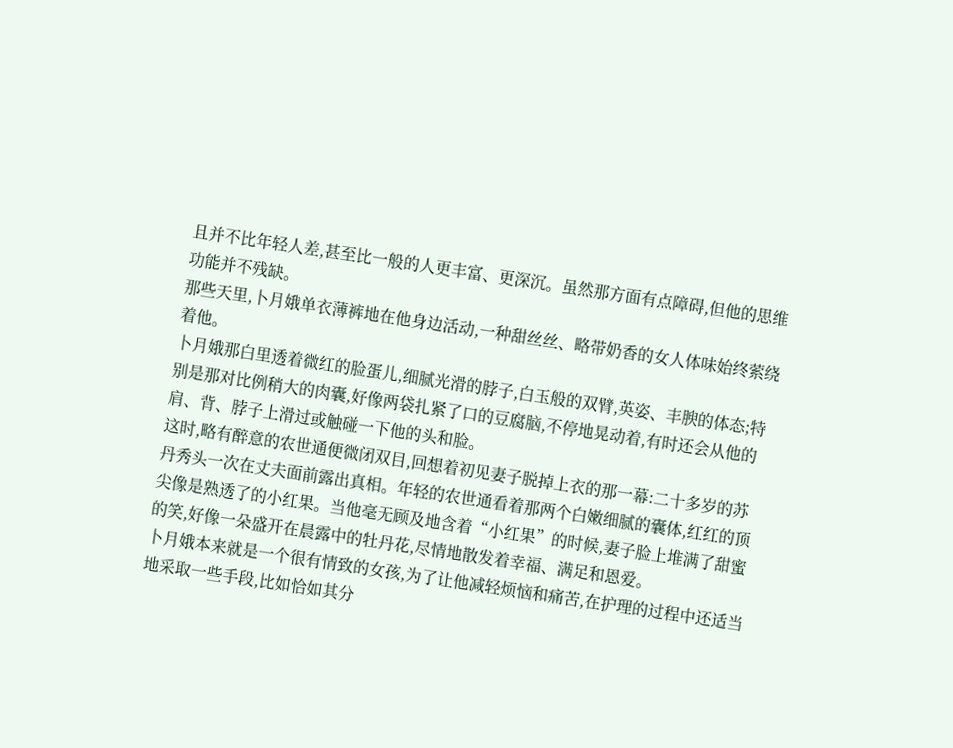且并不比年轻人差,甚至比一般的人更丰富、更深沉。虽然那方面有点障碍,但他的思维功能并不残缺。
那些天里,卜月娥单衣薄裤地在他身边活动,一种甜丝丝、略带奶香的女人体味始终萦绕着他。
卜月娥那白里透着微红的脸蛋儿,细腻光滑的脖子,白玉般的双臂,英姿、丰腴的体态;特别是那对比例稍大的肉囊,好像两袋扎紧了口的豆腐脑,不停地晃动着,有时还会从他的肩、背、脖子上滑过或触碰一下他的头和脸。
这时,略有醉意的农世通便微闭双目,回想着初见妻子脱掉上衣的那一幕:二十多岁的苏丹秀头一次在丈夫面前露出真相。年轻的农世通看着那两个白嫩细腻的囊体,红红的顶尖像是熟透了的小红果。当他毫无顾及地含着“小红果”的时候,妻子脸上堆满了甜蜜的笑,好像一朵盛开在晨露中的牡丹花,尽情地散发着幸福、满足和恩爱。
卜月娥本来就是一个很有情致的女孩,为了让他减轻烦恼和痛苦,在护理的过程中还适当地采取一些手段,比如恰如其分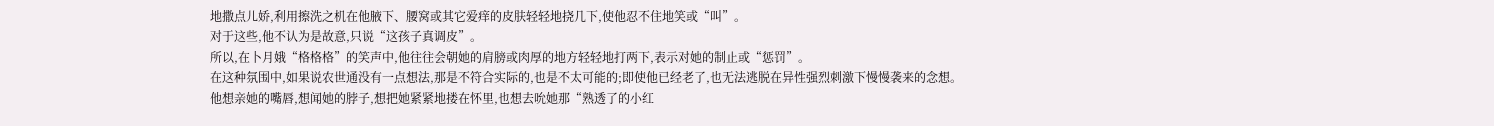地撒点儿娇,利用擦洗之机在他腋下、腰窝或其它爱痒的皮肤轻轻地挠几下,使他忍不住地笑或“叫”。
对于这些,他不认为是故意,只说“这孩子真调皮”。
所以,在卜月娥“格格格”的笑声中,他往往会朝她的肩膀或肉厚的地方轻轻地打两下,表示对她的制止或“惩罚”。
在这种氛围中,如果说农世通没有一点想法,那是不符合实际的,也是不太可能的;即使他已经老了,也无法逃脱在异性强烈刺激下慢慢袭来的念想。
他想亲她的嘴唇,想闻她的脖子,想把她紧紧地搂在怀里,也想去吮她那“熟透了的小红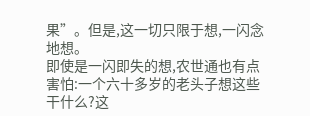果”。但是,这一切只限于想,一闪念地想。
即使是一闪即失的想,农世通也有点害怕:一个六十多岁的老头子想这些干什么?这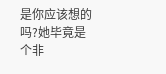是你应该想的吗?她毕竟是个非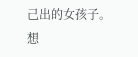己出的女孩子。
想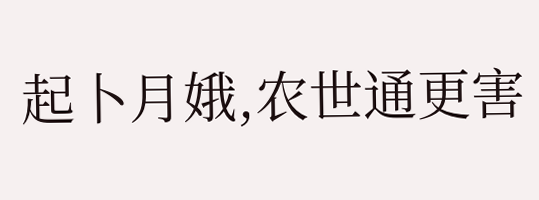起卜月娥,农世通更害